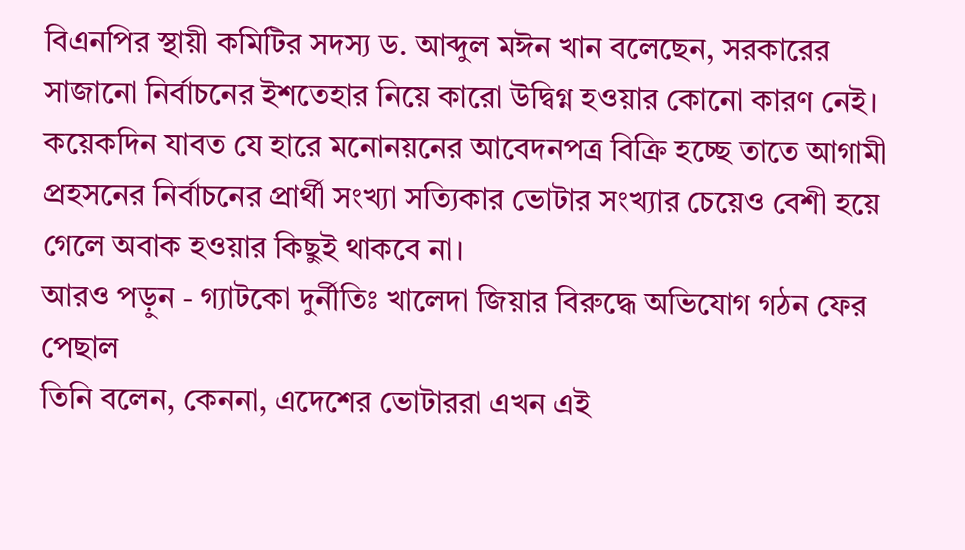বিএনপির স্থায়ী কমিটির সদস্য ড. আব্দুল মঈন খান বলেছেন, সরকারের সাজানো নির্বাচনের ইশতেহার নিয়ে কারো উদ্বিগ্ন হওয়ার কোনো কারণ নেই। কয়েকদিন যাবত যে হারে মনোনয়নের আবেদনপত্র বিক্রি হচ্ছে তাতে আগামী প্রহসনের নির্বাচনের প্রার্থী সংখ্যা সত্যিকার ভোটার সংখ্যার চেয়েও বেশী হয়ে গেলে অবাক হওয়ার কিছুই থাকবে না।
আরও পড়ুন - গ্যাটকো দুর্নীতিঃ খালেদা জিয়ার বিরুদ্ধে অভিযোগ গঠন ফের পেছাল
তিনি বলেন, কেননা, এদেশের ভোটাররা এখন এই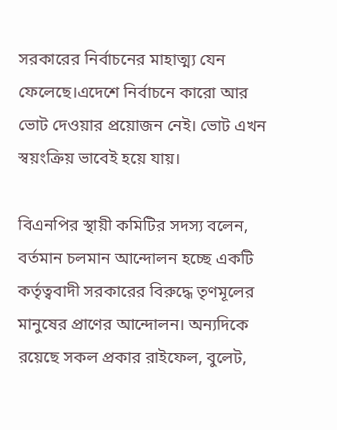সরকারের নির্বাচনের মাহাত্ম্য যেন ফেলেছে।এদেশে নির্বাচনে কারো আর ভোট দেওয়ার প্রয়োজন নেই। ভোট এখন স্বয়ংক্রিয় ভাবেই হয়ে যায়।

বিএনপির স্থায়ী কমিটির সদস্য বলেন, বর্তমান চলমান আন্দোলন হচ্ছে একটি কর্তৃত্ববাদী সরকারের বিরুদ্ধে তৃণমূলের মানুষের প্রাণের আন্দোলন। অন্যদিকে রয়েছে সকল প্রকার রাইফেল, বুলেট,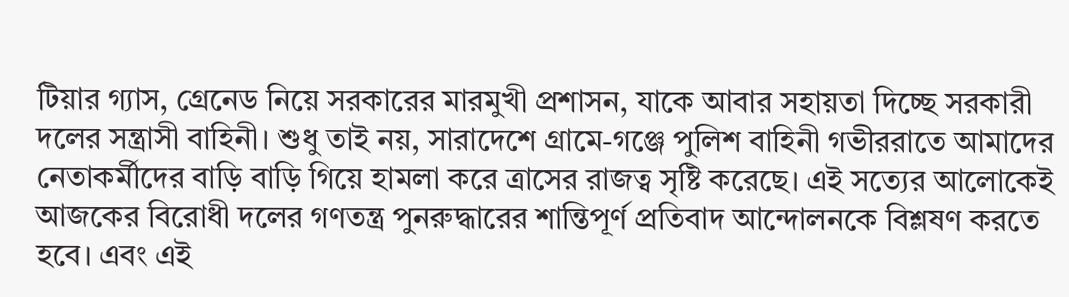টিয়ার গ্যাস, গ্রেনেড নিয়ে সরকারের মারমুখী প্রশাসন, যাকে আবার সহায়তা দিচ্ছে সরকারী দলের সন্ত্রাসী বাহিনী। শুধু তাই নয়, সারাদেশে গ্রামে-গঞ্জে পুলিশ বাহিনী গভীররাতে আমাদের নেতাকর্মীদের বাড়ি বাড়ি গিয়ে হামলা করে ত্রাসের রাজত্ব সৃষ্টি করেছে। এই সত্যের আলোকেই আজকের বিরোধী দলের গণতন্ত্র পুনরুদ্ধারের শান্তিপূর্ণ প্রতিবাদ আন্দোলনকে বিশ্লষণ করতে হবে। এবং এই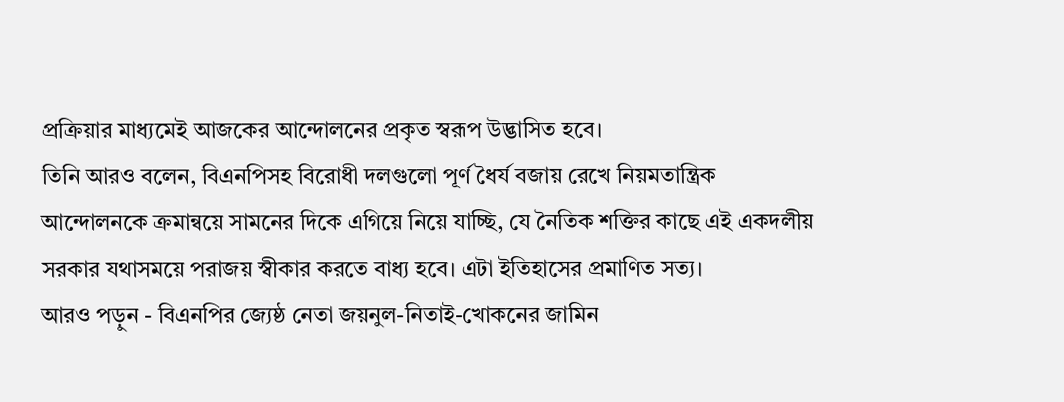প্রক্রিয়ার মাধ্যমেই আজকের আন্দোলনের প্রকৃত স্বরূপ উদ্ভাসিত হবে।
তিনি আরও বলেন, বিএনপিসহ বিরোধী দলগুলো পূর্ণ ধৈর্য বজায় রেখে নিয়মতান্ত্রিক আন্দোলনকে ক্রমান্বয়ে সামনের দিকে এগিয়ে নিয়ে যাচ্ছি, যে নৈতিক শক্তির কাছে এই একদলীয় সরকার যথাসময়ে পরাজয় স্বীকার করতে বাধ্য হবে। এটা ইতিহাসের প্রমাণিত সত্য।
আরও পড়ুন - বিএনপির জ্যেষ্ঠ নেতা জয়নুল-নিতাই-খোকনের জামিন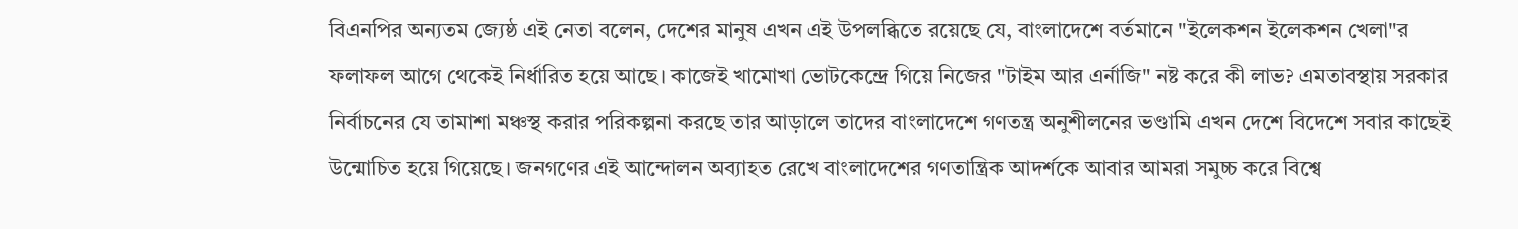বিএনপির অন্যতম জ্যেষ্ঠ এই নেতা বলেন, দেশের মানুষ এখন এই উপলব্ধিতে রয়েছে যে, বাংলাদেশে বর্তমানে "ইলেকশন ইলেকশন খেলা"র ফলাফল আগে থেকেই নির্ধারিত হয়ে আছে। কাজেই খামোখা ভোটকেন্দ্রে গিয়ে নিজের "টাইম আর এর্নাজি" নষ্ট করে কী লাভ? এমতাবস্থায় সরকার নির্বাচনের যে তামাশা মঞ্চস্থ করার পরিকল্পনা করছে তার আড়ালে তাদের বাংলাদেশে গণতন্ত্র অনুশীলনের ভণ্ডামি এখন দেশে বিদেশে সবার কাছেই উন্মোচিত হয়ে গিয়েছে। জনগণের এই আন্দোলন অব্যাহত রেখে বাংলাদেশের গণতান্ত্রিক আদর্শকে আবার আমরা সমুচ্চ করে বিশ্বে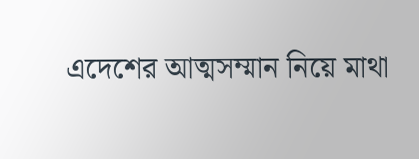এদেশের আত্মসম্মান নিয়ে মাথা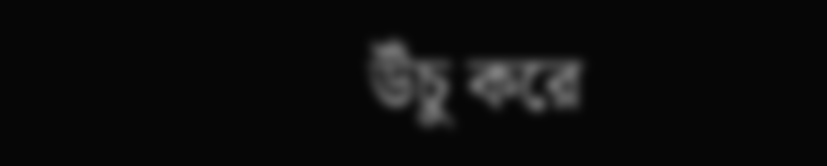উঁচু করে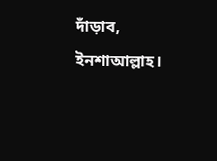দাঁড়াব, ইনশাআল্লাহ।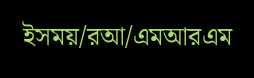ইসময়/রআ/এমআরএম